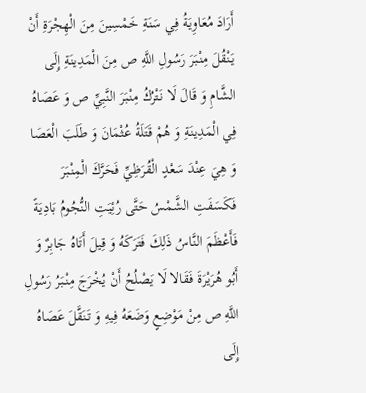أَرَادَ مُعَاوِيَةُ فِي سَنَةِ خَمْسِينَ مِنَ الْهِجْرَةِ أَنْ يَنْقُلَ مِنْبَرَ رَسُولِ اللَّهِ ص مِنَ الْمَدِينَةِ إِلَى الشَّامِ وَ قَالَ لَا نَتْرُكُ مِنْبَرَ النَّبِيِّ ص وَ عَصَاهُ فِي الْمَدِينَةِ وَ هُمْ قَتَلَةُ عُثْمَانَ وَ طَلَبَ الْعَصَا وَ هِيَ عِنْدَ سَعْدٍ الْقُرَظِيِّ فَحَرَّكَ الْمِنْبَرَ فَكَسَفَتِ الشَّمْسُ حَتَّى رُئِيَتِ النُّجُومُ بَادِيَةً فَأَعْظَمَ النَّاسُ ذَلِكَ فَتَرَكَهُ وَ قِيلَ أَتَاهُ جَابِرٌ وَ أَبُو هُرَيْرَةَ فَقَالا لَا يَصْلُحُ أَنْ يُخْرَجَ مِنْبَرُ رَسُولِ اللَّهِ ص مِنْ مَوْضِعٍ وَضَعَهُ فِيهِ وَ تَنَقَّلَ عَصَاهُ إِلَى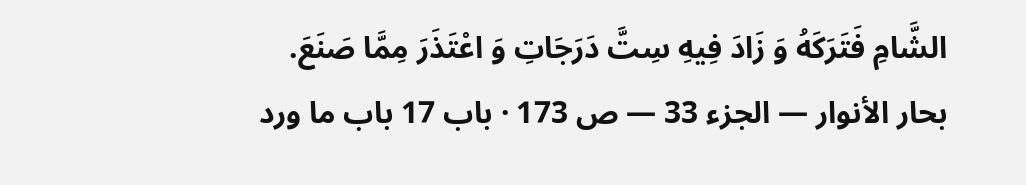الشَّامِ فَتَرَكَهُ وَ زَادَ فِيهِ سِتَّ دَرَجَاتِ وَ اعْتَذَرَ مِمَّا صَنَعَ.
بحار الأنوار — الجزء 33 — ص 173 · باب 17 باب ما ورد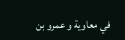في معاوية و عمرو بن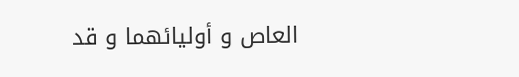العاص و أوليائهما و قد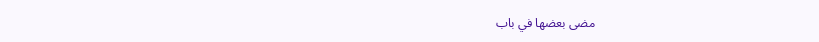مضى بعضها في باب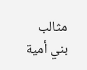مثالب بني أمية